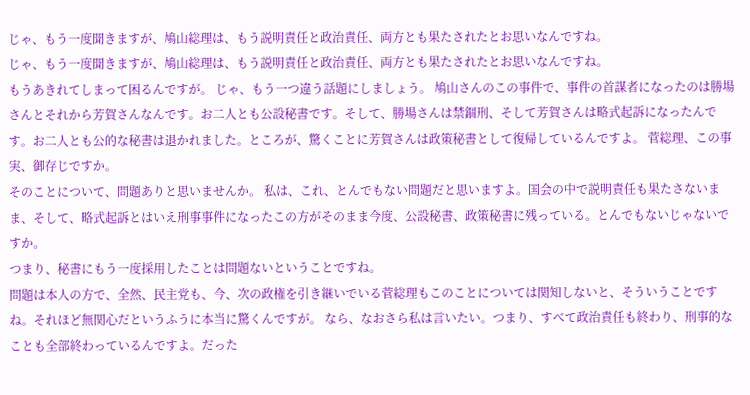じゃ、もう一度聞きますが、鳩山総理は、もう説明責任と政治責任、両方とも果たされたとお思いなんですね。
じゃ、もう一度聞きますが、鳩山総理は、もう説明責任と政治責任、両方とも果たされたとお思いなんですね。
もうあきれてしまって困るんですが。 じゃ、もう一つ違う話題にしましょう。 鳩山さんのこの事件で、事件の首謀者になったのは勝場さんとそれから芳賀さんなんです。お二人とも公設秘書です。そして、勝場さんは禁錮刑、そして芳賀さんは略式起訴になったんです。お二人とも公的な秘書は退かれました。ところが、驚くことに芳賀さんは政策秘書として復帰しているんですよ。 菅総理、この事実、御存じですか。
そのことについて、問題ありと思いませんか。 私は、これ、とんでもない問題だと思いますよ。国会の中で説明責任も果たさないまま、そして、略式起訴とはいえ刑事事件になったこの方がそのまま今度、公設秘書、政策秘書に残っている。とんでもないじゃないですか。
つまり、秘書にもう一度採用したことは問題ないということですね。
問題は本人の方で、全然、民主党も、今、次の政権を引き継いでいる菅総理もこのことについては関知しないと、そういうことですね。それほど無関心だというふうに本当に驚くんですが。 なら、なおさら私は言いたい。つまり、すべて政治責任も終わり、刑事的なことも全部終わっているんですよ。だった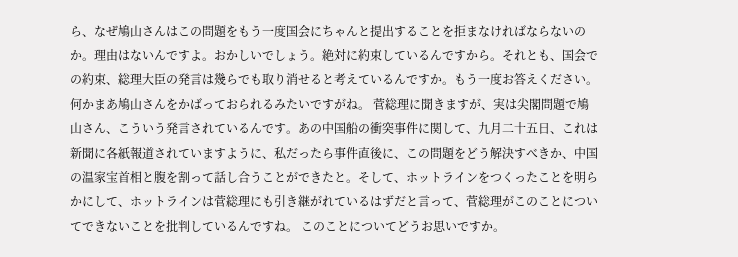ら、なぜ鳩山さんはこの問題をもう一度国会にちゃんと提出することを拒まなければならないのか。理由はないんですよ。おかしいでしょう。絶対に約束しているんですから。それとも、国会での約束、総理大臣の発言は幾らでも取り消せると考えているんですか。もう一度お答えください。
何かまあ鳩山さんをかばっておられるみたいですがね。 菅総理に聞きますが、実は尖閣問題で鳩山さん、こういう発言されているんです。あの中国船の衝突事件に関して、九月二十五日、これは新聞に各紙報道されていますように、私だったら事件直後に、この問題をどう解決すべきか、中国の温家宝首相と腹を割って話し合うことができたと。そして、ホットラインをつくったことを明らかにして、ホットラインは菅総理にも引き継がれているはずだと言って、菅総理がこのことについてできないことを批判しているんですね。 このことについてどうお思いですか。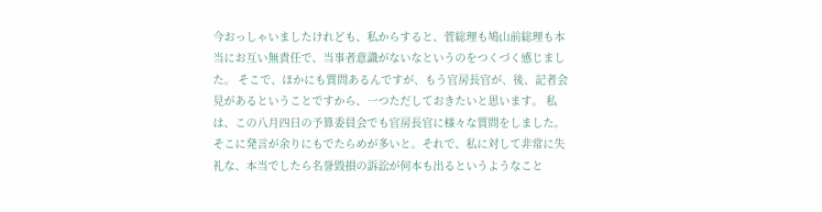今おっしゃいましたけれども、私からすると、菅総理も鳩山前総理も本当にお互い無責任で、当事者意識がないなというのをつくづく感じました。 そこで、ほかにも質問あるんですが、もう官房長官が、後、記者会見があるということですから、一つただしておきたいと思います。 私は、この八月四日の予算委員会でも官房長官に様々な質問をしました。そこに発言が余りにもでたらめが多いと。それで、私に対して非常に失礼な、本当でしたら名誉毀損の訴訟が何本も出るというようなこと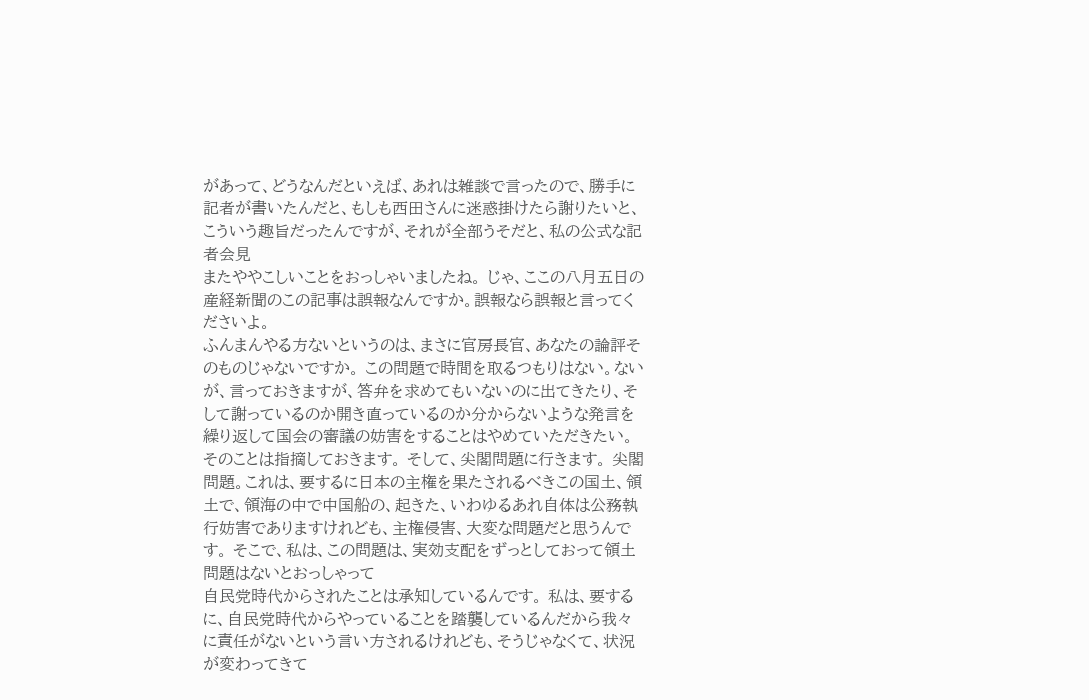があって、どうなんだといえば、あれは雑談で言ったので、勝手に記者が書いたんだと、もしも西田さんに迷惑掛けたら謝りたいと、こういう趣旨だったんですが、それが全部うそだと、私の公式な記者会見
またややこしいことをおっしゃいましたね。 じゃ、ここの八月五日の産経新聞のこの記事は誤報なんですか。誤報なら誤報と言ってくださいよ。
ふんまんやる方ないというのは、まさに官房長官、あなたの論評そのものじゃないですか。 この問題で時間を取るつもりはない。ないが、言っておきますが、答弁を求めてもいないのに出てきたり、そして謝っているのか開き直っているのか分からないような発言を繰り返して国会の審議の妨害をすることはやめていただきたい。そのことは指摘しておきます。 そして、尖閣問題に行きます。 尖閣問題。これは、要するに日本の主権を果たされるべきこの国土、領土で、領海の中で中国船の、起きた、いわゆるあれ自体は公務執行妨害でありますけれども、主権侵害、大変な問題だと思うんです。 そこで、私は、この問題は、実効支配をずっとしておって領土問題はないとおっしゃって
自民党時代からされたことは承知しているんです。 私は、要するに、自民党時代からやっていることを踏襲しているんだから我々に責任がないという言い方されるけれども、そうじゃなくて、状況が変わってきて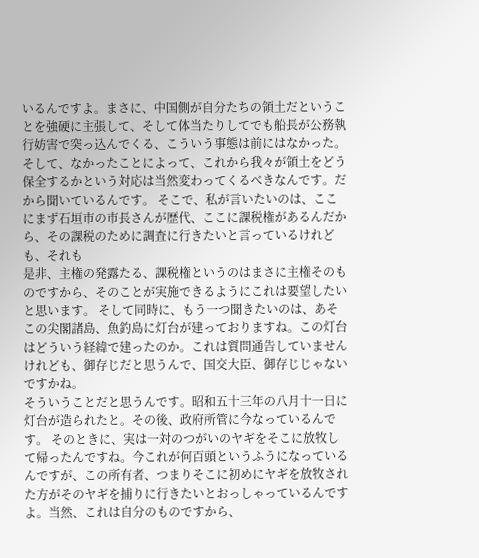いるんですよ。まさに、中国側が自分たちの領土だということを強硬に主張して、そして体当たりしてでも船長が公務執行妨害で突っ込んでくる、こういう事態は前にはなかった。そして、なかったことによって、これから我々が領土をどう保全するかという対応は当然変わってくるべきなんです。だから聞いているんです。 そこで、私が言いたいのは、ここにまず石垣市の市長さんが歴代、ここに課税権があるんだから、その課税のために調査に行きたいと言っているけれども、それも
是非、主権の発露たる、課税権というのはまさに主権そのものですから、そのことが実施できるようにこれは要望したいと思います。 そして同時に、もう一つ聞きたいのは、あそこの尖閣諸島、魚釣島に灯台が建っておりますね。この灯台はどういう経緯で建ったのか。これは質問通告していませんけれども、御存じだと思うんで、国交大臣、御存じじゃないですかね。
そういうことだと思うんです。昭和五十三年の八月十一日に灯台が造られたと。その後、政府所管に今なっているんです。 そのときに、実は一対のつがいのヤギをそこに放牧して帰ったんですね。今これが何百頭というふうになっているんですが、この所有者、つまりそこに初めにヤギを放牧された方がそのヤギを捕りに行きたいとおっしゃっているんですよ。当然、これは自分のものですから、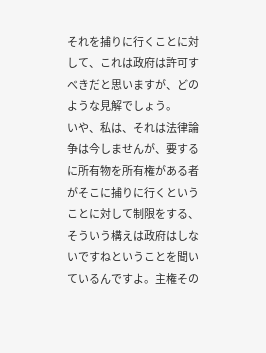それを捕りに行くことに対して、これは政府は許可すべきだと思いますが、どのような見解でしょう。
いや、私は、それは法律論争は今しませんが、要するに所有物を所有権がある者がそこに捕りに行くということに対して制限をする、そういう構えは政府はしないですねということを聞いているんですよ。主権その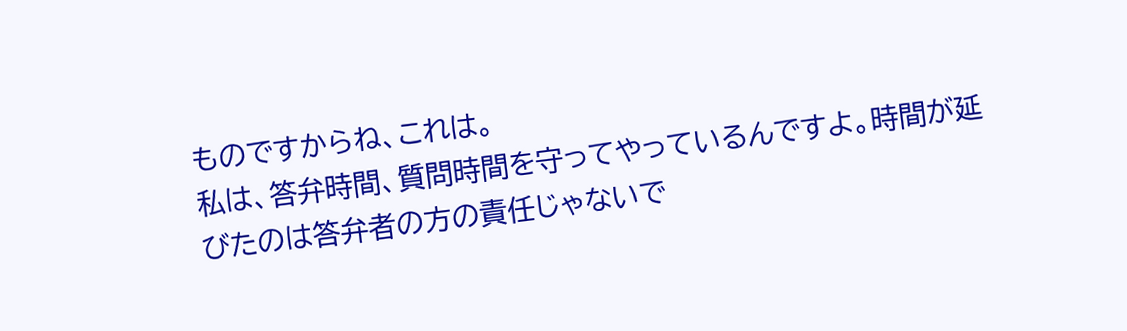ものですからね、これは。
私は、答弁時間、質問時間を守ってやっているんですよ。時間が延びたのは答弁者の方の責任じゃないで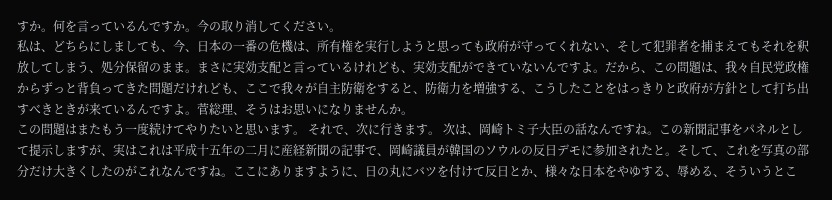すか。何を言っているんですか。今の取り消してください。
私は、どちらにしましても、今、日本の一番の危機は、所有権を実行しようと思っても政府が守ってくれない、そして犯罪者を捕まえてもそれを釈放してしまう、処分保留のまま。まさに実効支配と言っているけれども、実効支配ができていないんですよ。だから、この問題は、我々自民党政権からずっと背負ってきた問題だけれども、ここで我々が自主防衛をすると、防衛力を増強する、こうしたことをはっきりと政府が方針として打ち出すべきときが来ているんですよ。菅総理、そうはお思いになりませんか。
この問題はまたもう一度続けてやりたいと思います。 それで、次に行きます。 次は、岡崎トミ子大臣の話なんですね。この新聞記事をパネルとして提示しますが、実はこれは平成十五年の二月に産経新聞の記事で、岡崎議員が韓国のソウルの反日デモに参加されたと。そして、これを写真の部分だけ大きくしたのがこれなんですね。ここにありますように、日の丸にバツを付けて反日とか、様々な日本をやゆする、辱める、そういうとこ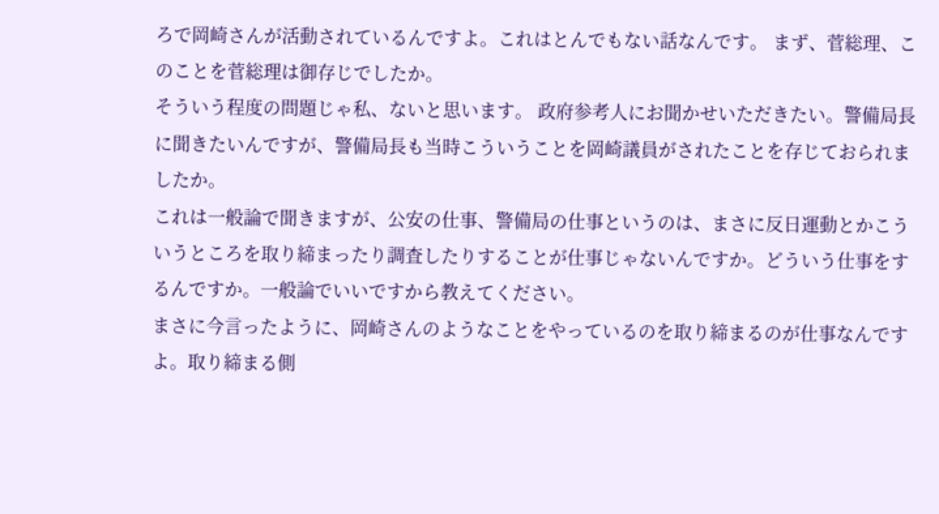ろで岡崎さんが活動されているんですよ。これはとんでもない話なんです。 まず、菅総理、このことを菅総理は御存じでしたか。
そういう程度の問題じゃ私、ないと思います。 政府参考人にお聞かせいただきたい。警備局長に聞きたいんですが、警備局長も当時こういうことを岡崎議員がされたことを存じておられましたか。
これは一般論で聞きますが、公安の仕事、警備局の仕事というのは、まさに反日運動とかこういうところを取り締まったり調査したりすることが仕事じゃないんですか。どういう仕事をするんですか。一般論でいいですから教えてください。
まさに今言ったように、岡崎さんのようなことをやっているのを取り締まるのが仕事なんですよ。取り締まる側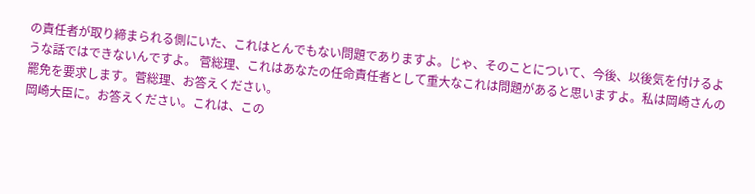の責任者が取り締まられる側にいた、これはとんでもない問題でありますよ。じゃ、そのことについて、今後、以後気を付けるような話ではできないんですよ。 菅総理、これはあなたの任命責任者として重大なこれは問題があると思いますよ。私は岡崎さんの罷免を要求します。菅総理、お答えください。
岡崎大臣に。お答えください。これは、この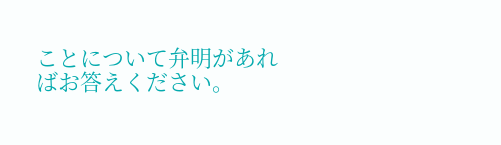ことについて弁明があればお答えください。